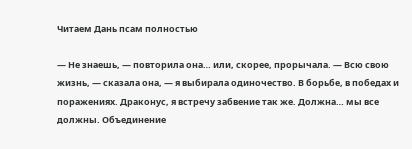Читаем Дань псам полностью

— Не знаешь, — повторила она… или, скорее, прорычала. — Всю свою жизнь, — сказала она, — я выбирала одиночество. В борьбе, в победах и поражениях. Драконус, я встречу забвение так же. Должна… мы все должны. Объединение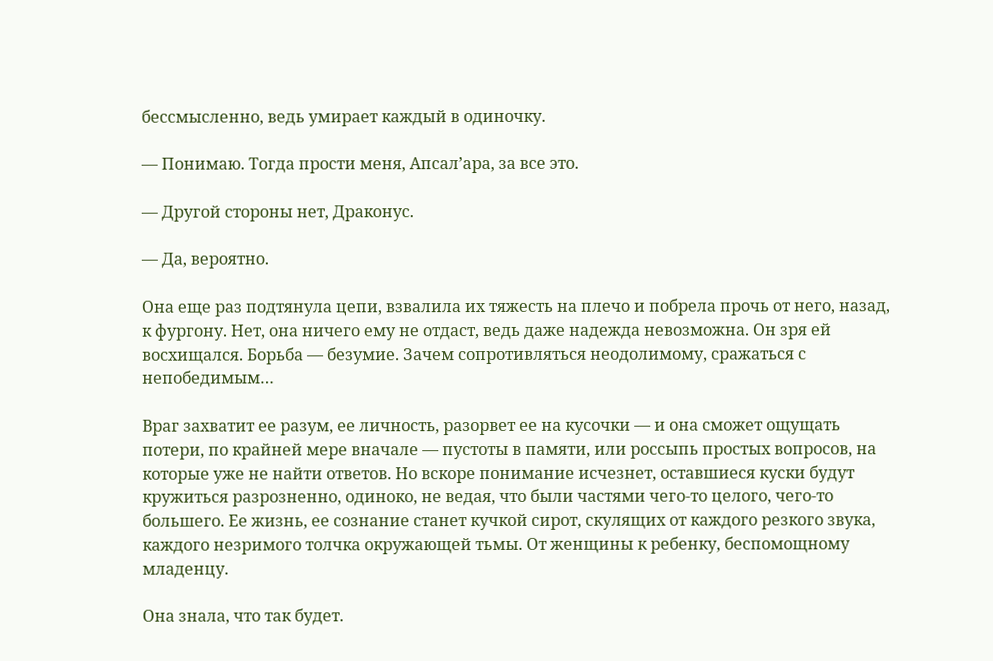бессмысленно, ведь умирает каждый в одиночку.

— Понимаю. Тогда прости меня, Апсал’ара, за все это.

— Другой стороны нет, Драконус.

— Да, вероятно.

Она еще раз подтянула цепи, взвалила их тяжесть на плечо и побрела прочь от него, назад, к фургону. Нет, она ничего ему не отдаст, ведь даже надежда невозможна. Он зря ей восхищался. Борьба — безумие. Зачем сопротивляться неодолимому, сражаться с непобедимым…

Враг захватит ее разум, ее личность, разорвет ее на кусочки — и она сможет ощущать потери, по крайней мере вначале — пустоты в памяти, или россыпь простых вопросов, на которые уже не найти ответов. Но вскоре понимание исчезнет, оставшиеся куски будут кружиться разрозненно, одиноко, не ведая, что были частями чего-то целого, чего-то большего. Ее жизнь, ее сознание станет кучкой сирот, скулящих от каждого резкого звука, каждого незримого толчка окружающей тьмы. От женщины к ребенку, беспомощному младенцу.

Она знала, что так будет.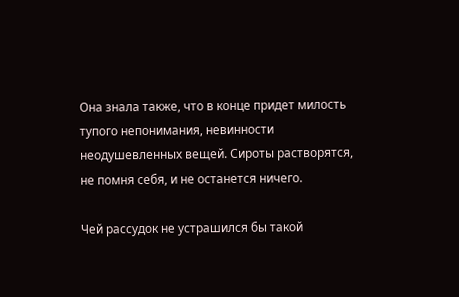Она знала также, что в конце придет милость тупого непонимания, невинности неодушевленных вещей. Сироты растворятся, не помня себя, и не останется ничего.

Чей рассудок не устрашился бы такой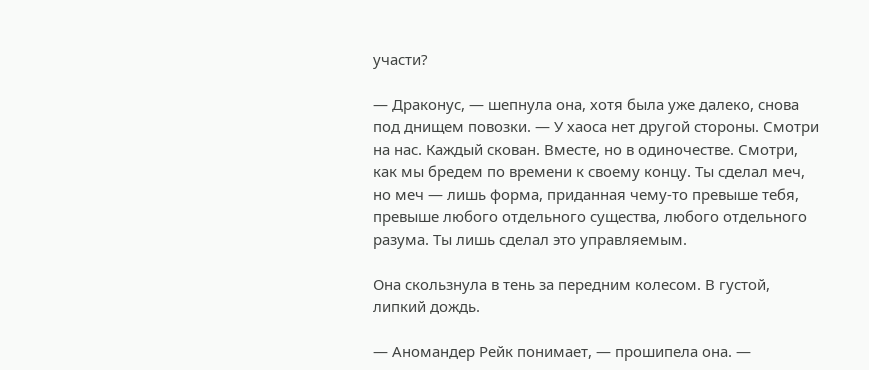участи?

— Драконус, — шепнула она, хотя была уже далеко, снова под днищем повозки. — У хаоса нет другой стороны. Смотри на нас. Каждый скован. Вместе, но в одиночестве. Смотри, как мы бредем по времени к своему концу. Ты сделал меч, но меч — лишь форма, приданная чему-то превыше тебя, превыше любого отдельного существа, любого отдельного разума. Ты лишь сделал это управляемым.

Она скользнула в тень за передним колесом. В густой, липкий дождь.

— Аномандер Рейк понимает, — прошипела она. —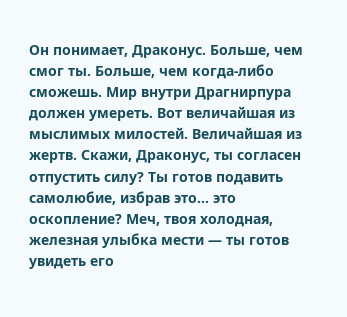Он понимает, Драконус. Больше, чем смог ты. Больше, чем когда-либо сможешь. Мир внутри Драгнирпура должен умереть. Вот величайшая из мыслимых милостей. Величайшая из жертв. Скажи, Драконус, ты согласен отпустить силу? Ты готов подавить самолюбие, избрав это… это оскопление? Меч, твоя холодная, железная улыбка мести — ты готов увидеть его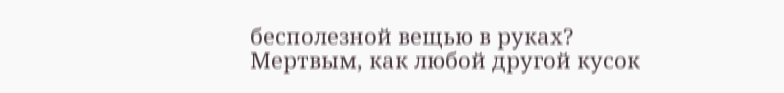бесполезной вещью в руках? Мертвым, как любой другой кусок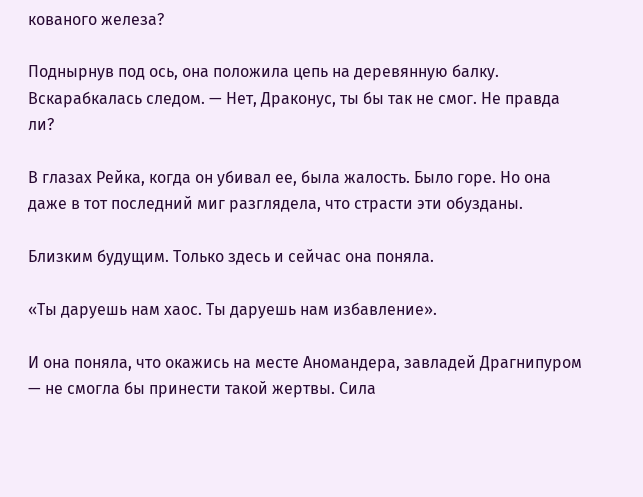кованого железа?

Поднырнув под ось, она положила цепь на деревянную балку. Вскарабкалась следом. — Нет, Драконус, ты бы так не смог. Не правда ли?

В глазах Рейка, когда он убивал ее, была жалость. Было горе. Но она даже в тот последний миг разглядела, что страсти эти обузданы.

Близким будущим. Только здесь и сейчас она поняла.

«Ты даруешь нам хаос. Ты даруешь нам избавление».

И она поняла, что окажись на месте Аномандера, завладей Драгнипуром — не смогла бы принести такой жертвы. Сила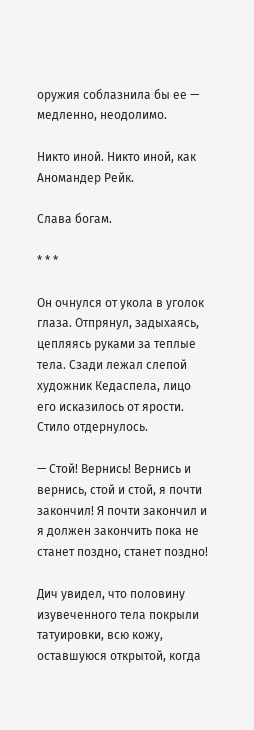оружия соблазнила бы ее — медленно, неодолимо.

Никто иной. Никто иной, как Аномандер Рейк.

Слава богам.

* * *

Он очнулся от укола в уголок глаза. Отпрянул, задыхаясь, цепляясь руками за теплые тела. Сзади лежал слепой художник Кедаспела, лицо его исказилось от ярости. Стило отдернулось.

— Стой! Вернись! Вернись и вернись, стой и стой, я почти закончил! Я почти закончил и я должен закончить пока не станет поздно, станет поздно!

Дич увидел, что половину изувеченного тела покрыли татуировки, всю кожу, оставшуюся открытой, когда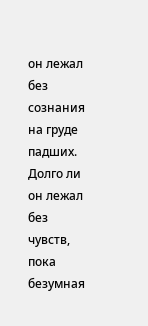он лежал без сознания на груде падших. Долго ли он лежал без чувств, пока безумная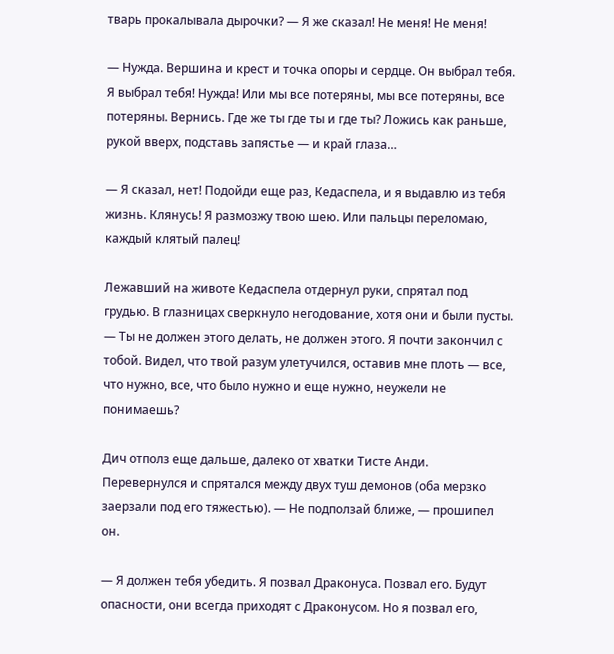тварь прокалывала дырочки? — Я же сказал! Не меня! Не меня!

— Нужда. Вершина и крест и точка опоры и сердце. Он выбрал тебя. Я выбрал тебя! Нужда! Или мы все потеряны, мы все потеряны, все потеряны. Вернись. Где же ты где ты и где ты? Ложись как раньше, рукой вверх, подставь запястье — и край глаза…

— Я сказал, нет! Подойди еще раз, Кедаспела, и я выдавлю из тебя жизнь. Клянусь! Я размозжу твою шею. Или пальцы переломаю, каждый клятый палец!

Лежавший на животе Кедаспела отдернул руки, спрятал под грудью. В глазницах сверкнуло негодование, хотя они и были пусты. — Ты не должен этого делать, не должен этого. Я почти закончил с тобой. Видел, что твой разум улетучился, оставив мне плоть — все, что нужно, все, что было нужно и еще нужно, неужели не понимаешь?

Дич отполз еще дальше, далеко от хватки Тисте Анди. Перевернулся и спрятался между двух туш демонов (оба мерзко заерзали под его тяжестью). — Не подползай ближе, — прошипел он.

— Я должен тебя убедить. Я позвал Драконуса. Позвал его. Будут опасности, они всегда приходят с Драконусом. Но я позвал его,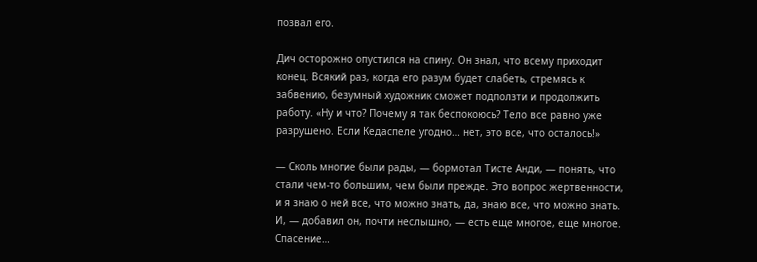позвал его.

Дич осторожно опустился на спину. Он знал, что всему приходит конец. Всякий раз, когда его разум будет слабеть, стремясь к забвению, безумный художник сможет подползти и продолжить работу. «Ну и что? Почему я так беспокоюсь? Тело все равно уже разрушено. Если Кедаспеле угодно… нет, это все, что осталось!»

— Сколь многие были рады, — бормотал Тисте Анди, — понять, что стали чем-то большим, чем были прежде. Это вопрос жертвенности, и я знаю о ней все, что можно знать, да, знаю все, что можно знать. И, — добавил он, почти неслышно, — есть еще многое, еще многое. Спасение…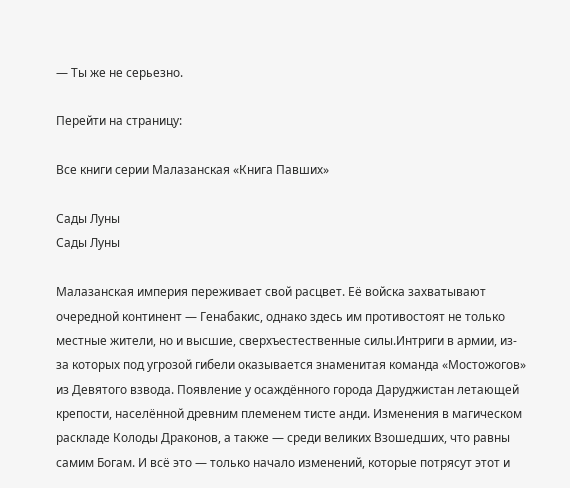— Ты же не серьезно.

Перейти на страницу:

Все книги серии Малазанская «Книга Павших»

Сады Луны
Сады Луны

Малазанская империя переживает свой расцвет. Её войска захватывают очередной континент — Генабакис, однако здесь им противостоят не только местные жители, но и высшие, сверхъестественные силы.Интриги в армии, из-за которых под угрозой гибели оказывается знаменитая команда «Мостожогов» из Девятого взвода. Появление у осаждённого города Даруджистан летающей крепости, населённой древним племенем тисте анди. Изменения в магическом раскладе Колоды Драконов, а также — среди великих Взошедших, что равны самим Богам. И всё это — только начало изменений, которые потрясут этот и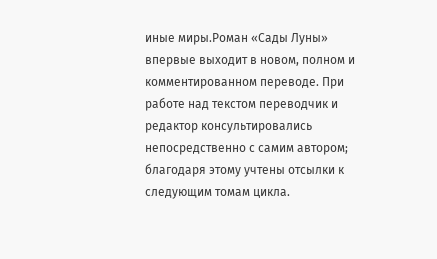иные миры.Роман «Сады Луны» впервые выходит в новом, полном и комментированном переводе. При работе над текстом переводчик и редактор консультировались непосредственно с самим автором; благодаря этому учтены отсылки к следующим томам цикла.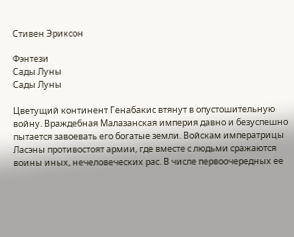Стивен Эриксон

Фэнтези
Сады Луны
Сады Луны

Цветущий континент Генабакис втянут в опустошительную войну. Враждебная Малазанская империя давно и безуспешно пытается завоевать его богатые земли. Войскам императрицы Ласэны противостоят армии, где вместе с людьми сражаются воины иных, нечеловеческих рас. В числе первоочередных ее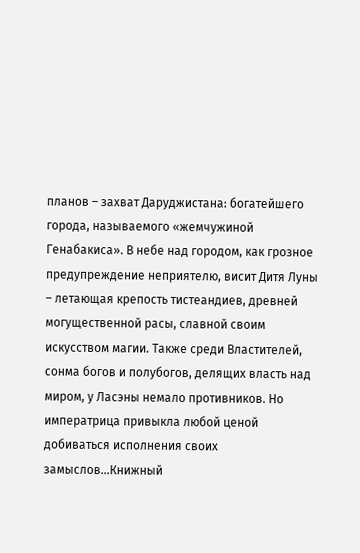планов – захват Даруджистана: богатейшего города, называемого «жемчужиной Генабакиса». В небе над городом, как грозное предупреждение неприятелю, висит Дитя Луны – летающая крепость тистеандиев, древней могущественной расы, славной своим искусством магии. Также среди Властителей, сонма богов и полубогов, делящих власть над миром, у Ласэны немало противников. Но императрица привыкла любой ценой добиваться исполнения своих замыслов…Книжный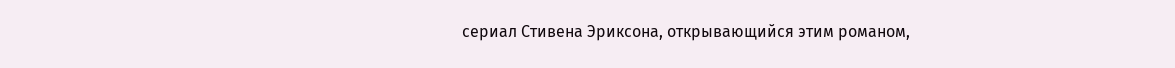сериал Стивена Эриксона, открывающийся этим романом,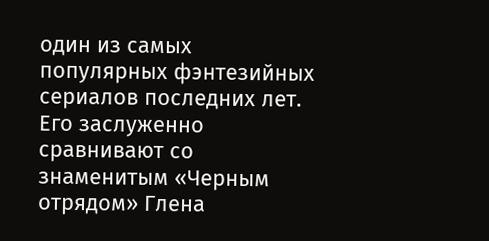один из самых популярных фэнтезийных сериалов последних лет. Его заслуженно сравнивают со знаменитым «Черным отрядом» Глена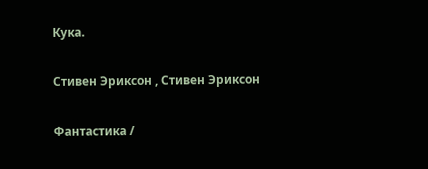Кука.

Стивен Эриксон , Стивен Эриксон

Фантастика /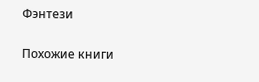Фэнтези

Похожие книги